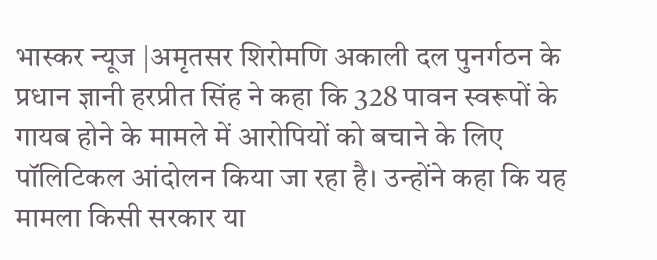भास्कर न्यूज |अमृतसर शिरोमणि अकाली दल पुनर्गठन के प्रधान ज्ञानी हरप्रीत सिंह ने कहा कि 328 पावन स्वरूपों के गायब होने के मामले में आरोपियों को बचाने के लिए पॉलिटिकल आंदोलन किया जा रहा है। उन्होंने कहा कि यह मामला किसी सरकार या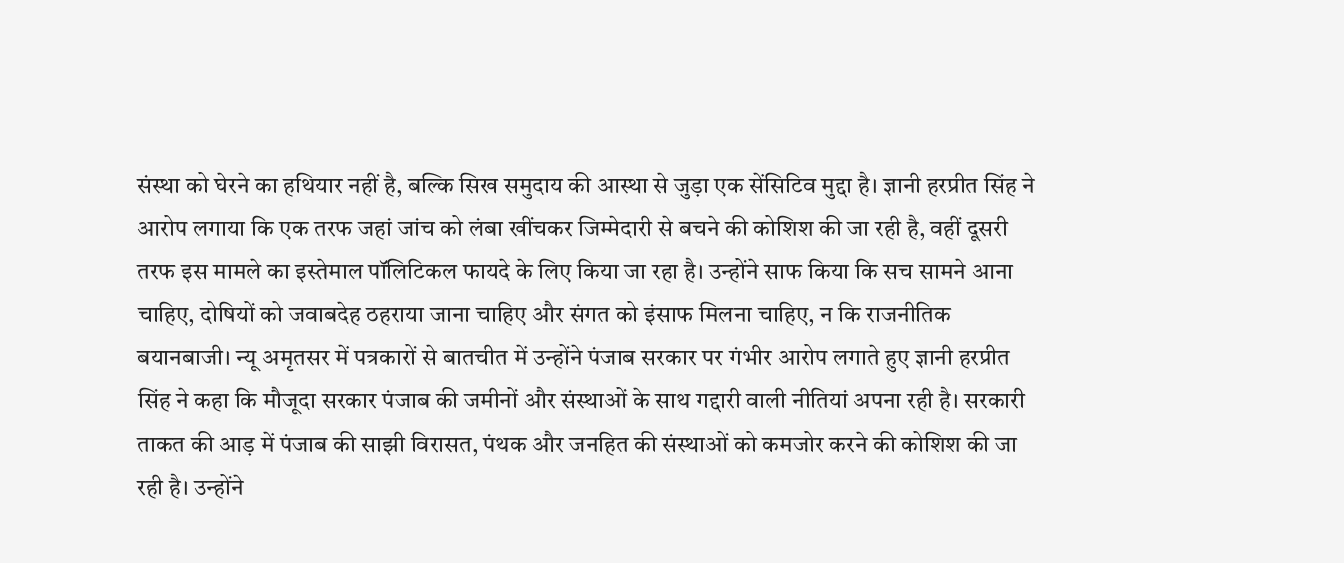संस्था को घेरने का हथियार नहीं है, बल्कि सिख समुदाय की आस्था से जुड़ा एक सेंसिटिव मुद्दा है। ज्ञानी हरप्रीत सिंह ने आरोप लगाया कि एक तरफ जहां जांच को लंबा खींचकर जिम्मेदारी से बचने की कोशिश की जा रही है, वहीं दूसरी तरफ इस मामले का इस्तेमाल पॉलिटिकल फायदे के लिए किया जा रहा है। उन्होंने साफ किया कि सच सामने आना चाहिए, दोषियों को जवाबदेह ठहराया जाना चाहिए और संगत को इंसाफ मिलना चाहिए, न कि राजनीतिक बयानबाजी। न्यू अमृतसर में पत्रकारों से बातचीत में उन्होंने पंजाब सरकार पर गंभीर आरोप लगाते हुए ज्ञानी हरप्रीत सिंह ने कहा कि मौजूदा सरकार पंजाब की जमीनों और संस्थाओं के साथ गद्दारी वाली नीतियां अपना रही है। सरकारी ताकत की आड़ में पंजाब की साझी विरासत, पंथक और जनहित की संस्थाओं को कमजोर करने की कोशिश की जा रही है। उन्होंने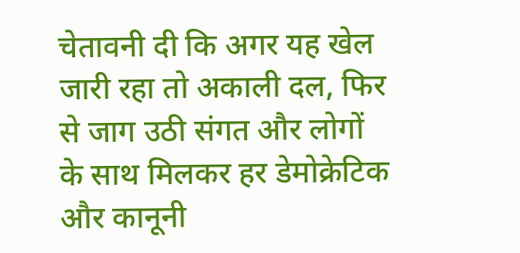चेतावनी दी कि अगर यह खेल जारी रहा तो अकाली दल, फिर से जाग उठी संगत और लोगों के साथ मिलकर हर डेमोक्रेटिक और कानूनी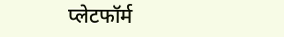प्लेटफॉर्म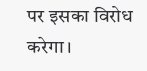पर इसका विरोध करेगा।